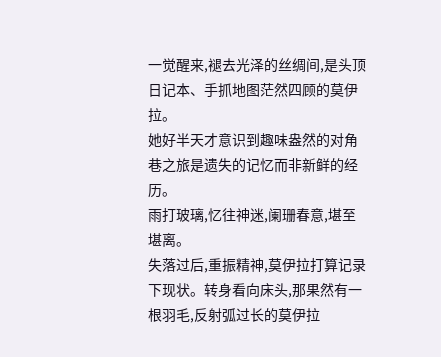一觉醒来,褪去光泽的丝绸间,是头顶日记本、手抓地图茫然四顾的莫伊拉。
她好半天才意识到趣味盎然的对角巷之旅是遗失的记忆而非新鲜的经历。
雨打玻璃,忆往神迷,阑珊春意,堪至堪离。
失落过后,重振精神,莫伊拉打算记录下现状。转身看向床头,那果然有一根羽毛,反射弧过长的莫伊拉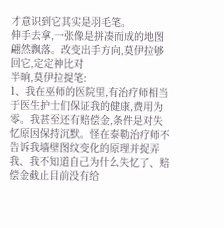才意识到它其实是羽毛笔。
伸手去拿,一张像是拼凑而成的地图翩然飘落。改变出手方向,莫伊拉够回它,定定神比对
半晌,莫伊拉提笔:
1、我在巫师的医院里,有治疗师相当于医生护士们保证我的健康,费用为零。我甚至还有赔偿金,条件是对失忆原因保持沉默。怪在泰勒治疗师不告诉我墙壁图纹变化的原理并捉弄我、我不知道自己为什么失忆了、赔偿金截止目前没有给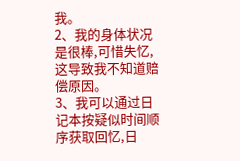我。
2、我的身体状况是很棒,可惜失忆,这导致我不知道赔偿原因。
3、我可以通过日记本按疑似时间顺序获取回忆,日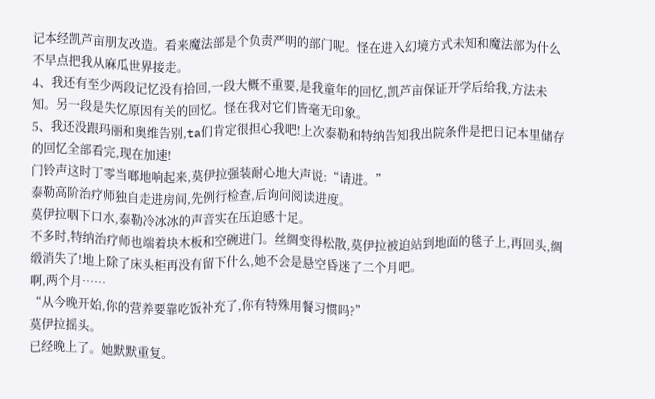记本经凯芦亩朋友改造。看来魔法部是个负责严明的部门呢。怪在进入幻境方式未知和魔法部为什么不早点把我从麻瓜世界接走。
4、我还有至少两段记忆没有拾回,一段大概不重要,是我童年的回忆,凯芦亩保证开学后给我,方法未知。另一段是失忆原因有关的回忆。怪在我对它们皆毫无印象。
5、我还没跟玛丽和奥维告别,ta们肯定很担心我吧!上次泰勒和特纳告知我出院条件是把日记本里储存的回忆全部看完,现在加速!
门铃声这时丁零当啷地响起来,莫伊拉强装耐心地大声说:“请进。”
泰勒高阶治疗师独自走进房间,先例行检查,后询问阅读进度。
莫伊拉咽下口水,泰勒冷冰冰的声音实在压迫感十足。
不多时,特纳治疗师也端着块木板和空碗进门。丝绸变得松散,莫伊拉被迫站到地面的毯子上,再回头,绸缎消失了!地上除了床头柜再没有留下什么,她不会是悬空昏迷了二个月吧。
啊,两个月……
“从今晚开始,你的营养要靠吃饭补充了,你有特殊用餐习惯吗?”
莫伊拉摇头。
已经晚上了。她默默重复。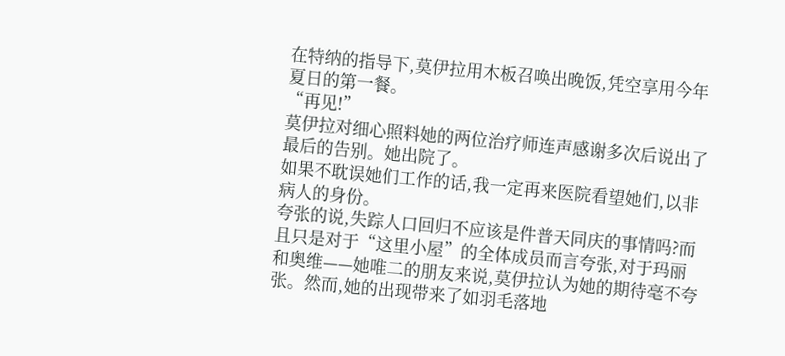在特纳的指导下,莫伊拉用木板召唤出晚饭,凭空享用今年夏日的第一餐。
“再见!”
莫伊拉对细心照料她的两位治疗师连声感谢多次后说出了最后的告别。她出院了。
如果不耽误她们工作的话,我一定再来医院看望她们,以非病人的身份。
夸张的说,失踪人口回归不应该是件普天同庆的事情吗?而且只是对于“这里小屋”的全体成员而言夸张,对于玛丽和奥维——她唯二的朋友来说,莫伊拉认为她的期待毫不夸张。然而,她的出现带来了如羽毛落地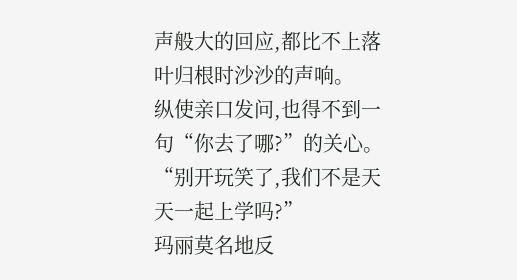声般大的回应,都比不上落叶归根时沙沙的声响。
纵使亲口发问,也得不到一句“你去了哪?”的关心。
“别开玩笑了,我们不是天天一起上学吗?”
玛丽莫名地反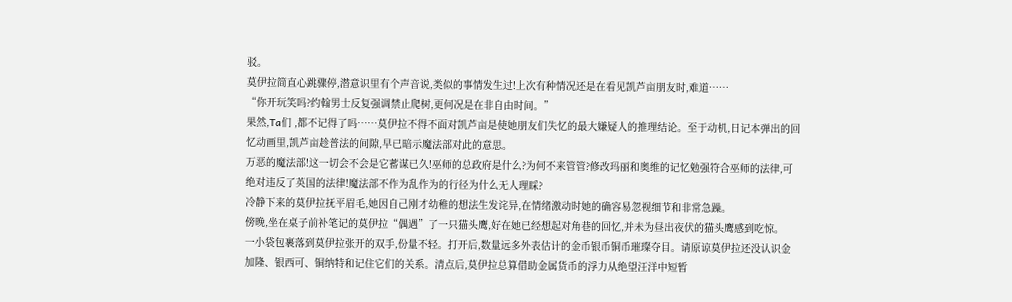驳。
莫伊拉简直心跳骤停,潜意识里有个声音说,类似的事情发生过!上次有种情况还是在看见凯芦亩朋友时,难道……
“你开玩笑吗?约翰男士反复强调禁止爬树,更何况是在非自由时间。”
果然,Ta们 ,都不记得了吗……莫伊拉不得不面对凯芦亩是使她朋友们失忆的最大嫌疑人的推理结论。至于动机,日记本弹出的回忆动画里,凯芦亩趁普法的间隙,早已暗示魔法部对此的意思。
万恶的魔法部!这一切会不会是它蓄谋已久!巫师的总政府是什么?为何不来管管?修改玛丽和奥维的记忆勉强符合巫师的法律,可绝对违反了英国的法律!魔法部不作为乱作为的行径为什么无人理睬?
冷静下来的莫伊拉抚平眉毛,她因自己刚才幼稚的想法生发诧异,在情绪激动时她的确容易忽视细节和非常急躁。
傍晚,坐在桌子前补笔记的莫伊拉“偶遇”了一只猫头鹰,好在她已经想起对角巷的回忆,并未为昼出夜伏的猫头鹰感到吃惊。
一小袋包裹落到莫伊拉张开的双手,份量不轻。打开后,数量远多外表估计的金币银币铜币璀璨夺目。请原谅莫伊拉还没认识金加隆、银西可、铜纳特和记住它们的关系。清点后,莫伊拉总算借助金属货币的浮力从绝望汪洋中短暂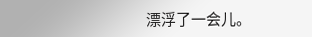漂浮了一会儿。